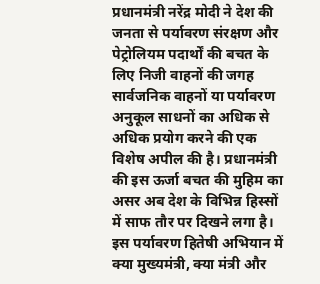प्रधानमंत्री नरेंद्र मोदी ने देश की जनता से पर्यावरण संरक्षण और पेट्रोलियम पदार्थों की बचत के लिए निजी वाहनों की जगह सार्वजनिक वाहनों या पर्यावरण अनुकूल साधनों का अधिक से अधिक प्रयोग करने की एक विशेष अपील की है। प्रधानमंत्री की इस ऊर्जा बचत की मुहिम का असर अब देश के विभिन्न हिस्सों में साफ तौर पर दिखने लगा है। इस पर्यावरण हितेषी अभियान में क्या मुख्यमंत्री, क्या मंत्री और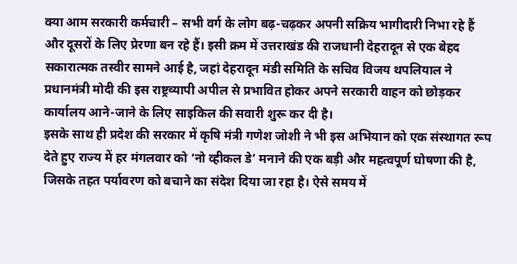क्या आम सरकारी कर्मचारी – सभी वर्ग के लोग बढ़-चढ़कर अपनी सक्रिय भागीदारी निभा रहे हैं और दूसरों के लिए प्रेरणा बन रहे हैं। इसी क्रम में उत्तराखंड की राजधानी देहरादून से एक बेहद सकारात्मक तस्वीर सामने आई है, जहां देहरादून मंडी समिति के सचिव विजय थपलियाल ने प्रधानमंत्री मोदी की इस राष्ट्रव्यापी अपील से प्रभावित होकर अपने सरकारी वाहन को छोड़कर कार्यालय आने-जाने के लिए साइकिल की सवारी शुरू कर दी है।
इसके साथ ही प्रदेश की सरकार में कृषि मंत्री गणेश जोशी ने भी इस अभियान को एक संस्थागत रूप देते हुए राज्य में हर मंगलवार को ‘नो व्हीकल डे’ मनाने की एक बड़ी और महत्वपूर्ण घोषणा की है, जिसके तहत पर्यावरण को बचाने का संदेश दिया जा रहा है। ऐसे समय में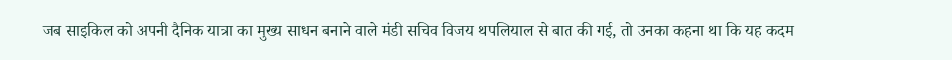जब साइकिल को अपनी दैनिक यात्रा का मुख्य साधन बनाने वाले मंडी सचिव विजय थपलियाल से बात की गई, तो उनका कहना था कि यह कदम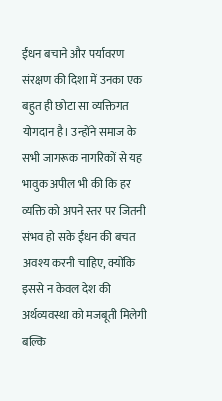ईंधन बचाने और पर्यावरण संरक्षण की दिशा में उनका एक बहुत ही छोटा सा व्यक्तिगत योगदान है। उन्होंने समाज के सभी जागरूक नागरिकों से यह भावुक अपील भी की कि हर व्यक्ति को अपने स्तर पर जितनी संभव हो सके ईंधन की बचत अवश्य करनी चाहिए, क्योंकि इससे न केवल देश की अर्थव्यवस्था को मजबूती मिलेगी बल्कि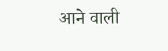आने वाली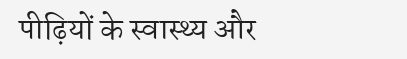पीढ़ियों के स्वास्थ्य और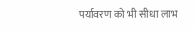पर्यावरण को भी सीधा लाभ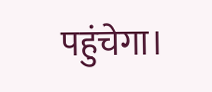पहुंचेगा।